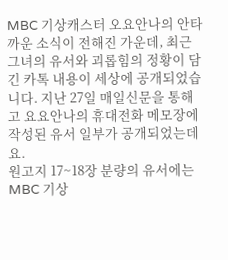MBC 기상캐스터 오요안나의 안타까운 소식이 전해진 가운데, 최근 그녀의 유서와 괴롭힘의 정황이 담긴 카톡 내용이 세상에 공개되었습니다. 지난 27일 매일신문을 통해 고 요요안나의 휴대전화 메모장에 작성된 유서 일부가 공개되었는데요.
원고지 17~18장 분량의 유서에는 MBC 기상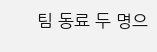팀 동료 두 명으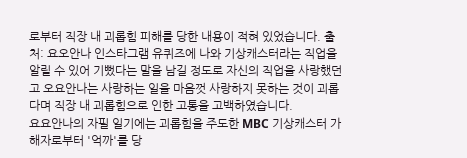로부터 직장 내 괴롭힘 피해를 당한 내용이 적혀 있었습니다. 출처: 요오안나 인스타그램 유퀴즈에 나와 기상캐스터라는 직업을 알릴 수 있어 기뻤다는 말을 남길 정도로 자신의 직업을 사랑했던 고 오요안나는 사랑하는 일을 마음껏 사랑하지 못하는 것이 괴롭다며 직장 내 괴롭힘으로 인한 고통을 고백하였습니다.
요요안나의 자필 일기에는 괴롭힘을 주도한 MBC 기상캐스터 가해자로부터 '억까'를 당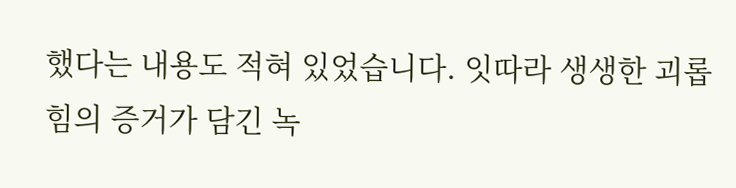했다는 내용도 적혀 있었습니다. 잇따라 생생한 괴롭힘의 증거가 담긴 녹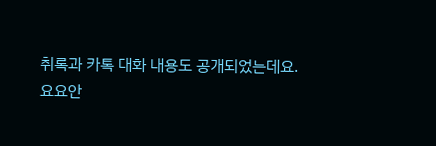취록과 카톡 대화 내용도 공개되었는데요.
요요안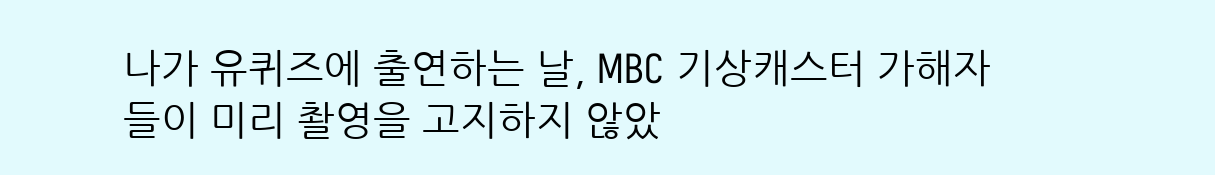나가 유퀴즈에 출연하는 날, MBC 기상캐스터 가해자들이 미리 촬영을 고지하지 않았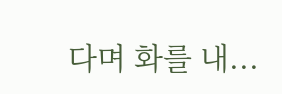다며 화를 내...